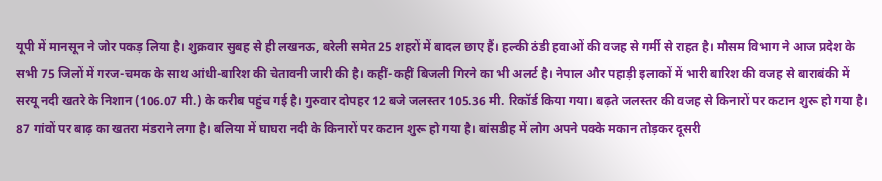यूपी में मानसून ने जोर पकड़ लिया है। शुक्रवार सुबह से ही लखनऊ, बरेली समेत 25 शहरों में बादल छाए हैं। हल्की ठंडी हवाओं की वजह से गर्मी से राहत है। मौसम विभाग ने आज प्रदेश के सभी 75 जिलों में गरज-चमक के साथ आंधी-बारिश की चेतावनी जारी की है। कहीं-कहीं बिजली गिरने का भी अलर्ट है। नेपाल और पहाड़ी इलाकों में भारी बारिश की वजह से बाराबंकी में सरयू नदी खतरे के निशान (106.07 मी.) के करीब पहुंच गई है। गुरुवार दोपहर 12 बजे जलस्तर 105.36 मी. रिकॉर्ड किया गया। बढ़ते जलस्तर की वजह से किनारों पर कटान शुरू हो गया है। 87 गांवों पर बाढ़ का खतरा मंडराने लगा है। बलिया में घाघरा नदी के किनारों पर कटान शुरू हो गया है। बांसडीह में लोग अपने पक्के मकान तोड़कर दूसरी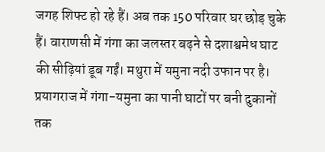जगह शिफ्ट हो रहे हैं। अब तक 150 परिवार घर छोड़ चुके हैं। वाराणसी में गंगा का जलस्तर बढ़ने से दशाश्वमेध घाट की सीढ़ियां डूब गईं। मथुरा में यमुना नदी उफान पर है। प्रयागराज में गंगा-यमुना का पानी घाटों पर बनी दुकानों तक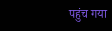पहुंच गया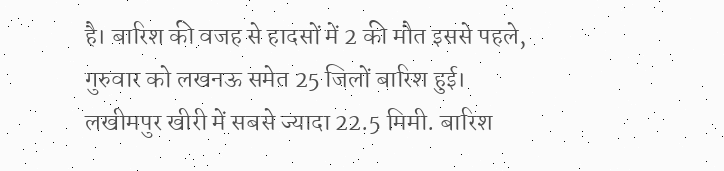है। बारिश की वजह से हादसों में 2 की मौत इससे पहले, गुरुवार को लखनऊ समेत 25 जिलों बारिश हुई। लखीमपुर खीरी में सबसे ज्यादा 22.5 मिमी. बारिश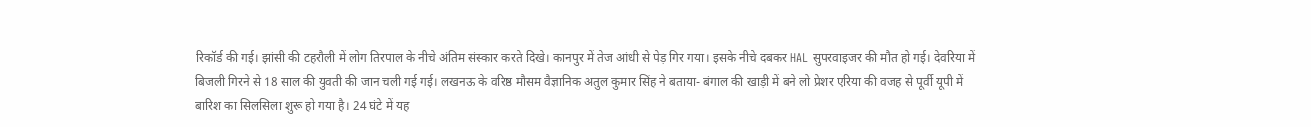रिकॉर्ड की गई। झांसी की टहरौली में लोग तिरपाल के नीचे अंतिम संस्कार करते दिखे। कानपुर में तेज आंधी से पेड़ गिर गया। इसके नीचे दबकर HAL सुपरवाइजर की मौत हो गई। देवरिया में बिजली गिरने से 18 साल की युवती की जान चली गई गई। लखनऊ के वरिष्ठ मौसम वैज्ञानिक अतुल कुमार सिंह ने बताया- बंगाल की खाड़ी में बने लो प्रेशर एरिया की वजह से पूर्वी यूपी में बारिश का सिलसिला शुरू हो गया है। 24 घंटे में यह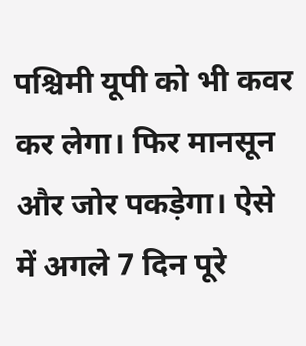पश्चिमी यूपी को भी कवर कर लेगा। फिर मानसून और जोर पकड़ेगा। ऐसे में अगले 7 दिन पूरे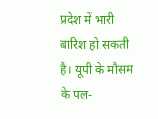प्रदेश में भारी बारिश हो सकती है। यूपी के मौसम के पल-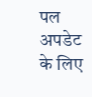पल अपडेट के लिए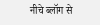नीचे ब्लॉग से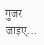गुजर जाइए…